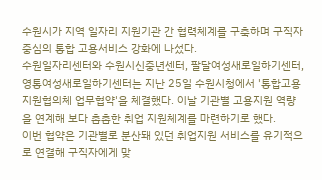수원시가 지역 일자리 지원기관 간 협력체계를 구축하며 구직자 중심의 통합 고용서비스 강화에 나섰다.
수원일자리센터와 수원시신중년센터, 팔달여성새로일하기센터, 영통여성새로일하기센터는 지난 25일 수원시청에서 '통합고용지원협의체 업무협약'을 체결했다. 이날 기관별 고용지원 역량을 연계해 보다 촘촘한 취업 지원체계를 마련하기로 했다.
이번 협약은 기관별로 분산돼 있던 취업지원 서비스를 유기적으로 연결해 구직자에게 맞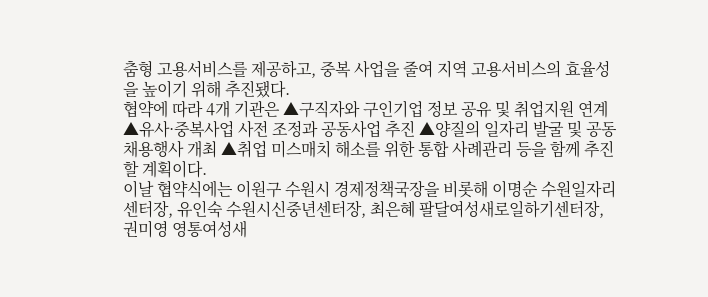춤형 고용서비스를 제공하고, 중복 사업을 줄여 지역 고용서비스의 효율성을 높이기 위해 추진됐다.
협약에 따라 4개 기관은 ▲구직자와 구인기업 정보 공유 및 취업지원 연계 ▲유사·중복사업 사전 조정과 공동사업 추진 ▲양질의 일자리 발굴 및 공동 채용행사 개최 ▲취업 미스매치 해소를 위한 통합 사례관리 등을 함께 추진할 계획이다.
이날 협약식에는 이원구 수원시 경제정책국장을 비롯해 이명순 수원일자리센터장, 유인숙 수원시신중년센터장, 최은혜 팔달여성새로일하기센터장, 권미영 영통여성새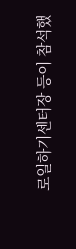로일하기센터장 등이 참석했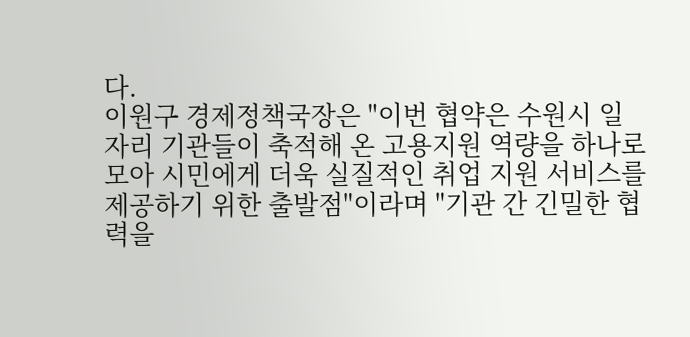다.
이원구 경제정책국장은 "이번 협약은 수원시 일자리 기관들이 축적해 온 고용지원 역량을 하나로 모아 시민에게 더욱 실질적인 취업 지원 서비스를 제공하기 위한 출발점"이라며 "기관 간 긴밀한 협력을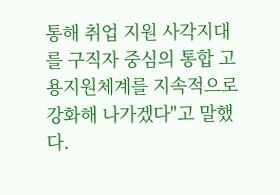통해 취업 지원 사각지대를 구직자 중심의 통합 고용지원체계를 지속적으로 강화해 나가겠다"고 말했다.